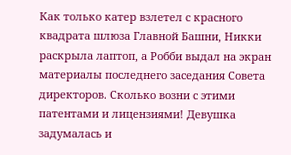Как только катер взлетел с красного квадрата шлюза Главной Башни, Никки раскрыла лаптоп, а Робби выдал на экран материалы последнего заседания Совета директоров. Сколько возни с этими патентами и лицензиями! Девушка задумалась и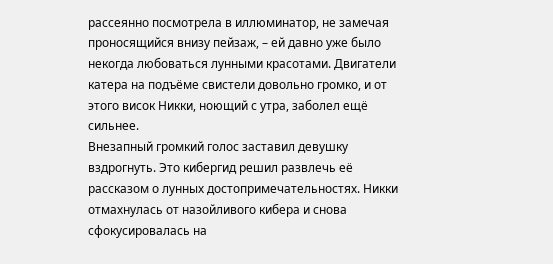рассеянно посмотрела в иллюминатор, не замечая проносящийся внизу пейзаж, – ей давно уже было некогда любоваться лунными красотами. Двигатели катера на подъёме свистели довольно громко, и от этого висок Никки, ноющий с утра, заболел ещё сильнее.
Внезапный громкий голос заставил девушку вздрогнуть. Это кибергид решил развлечь её рассказом о лунных достопримечательностях. Никки отмахнулась от назойливого кибера и снова сфокусировалась на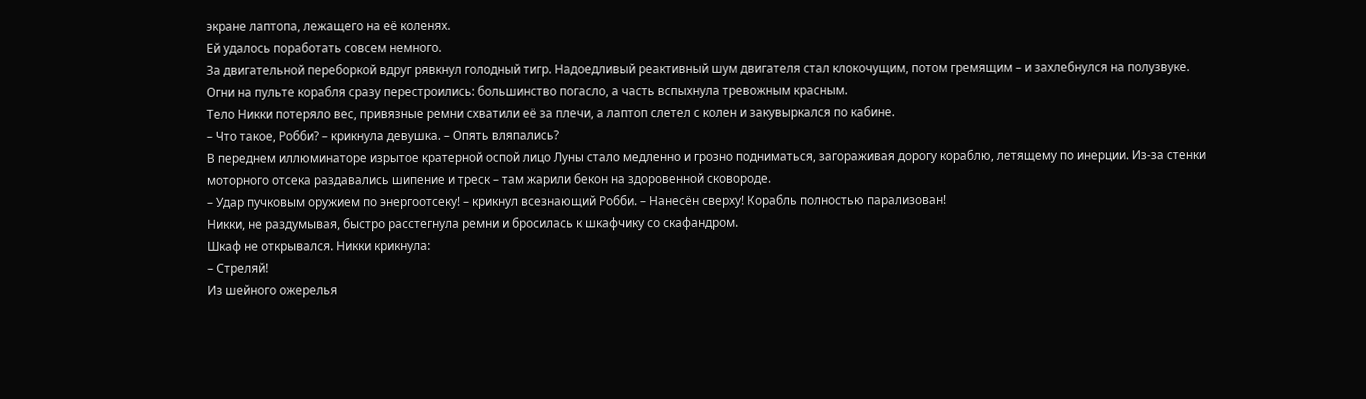экране лаптопа, лежащего на её коленях.
Ей удалось поработать совсем немного.
За двигательной переборкой вдруг рявкнул голодный тигр. Надоедливый реактивный шум двигателя стал клокочущим, потом гремящим – и захлебнулся на полузвуке. Огни на пульте корабля сразу перестроились: большинство погасло, а часть вспыхнула тревожным красным.
Тело Никки потеряло вес, привязные ремни схватили её за плечи, а лаптоп слетел с колен и закувыркался по кабине.
– Что такое, Робби? – крикнула девушка. – Опять вляпались?
В переднем иллюминаторе изрытое кратерной оспой лицо Луны стало медленно и грозно подниматься, загораживая дорогу кораблю, летящему по инерции. Из-за стенки моторного отсека раздавались шипение и треск – там жарили бекон на здоровенной сковороде.
– Удар пучковым оружием по энергоотсеку! – крикнул всезнающий Робби. – Нанесён сверху! Корабль полностью парализован!
Никки, не раздумывая, быстро расстегнула ремни и бросилась к шкафчику со скафандром.
Шкаф не открывался. Никки крикнула:
– Стреляй!
Из шейного ожерелья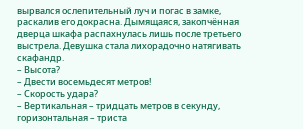вырвался ослепительный луч и погас в замке, раскалив его докрасна. Дымящаяся, закопчённая дверца шкафа распахнулась лишь после третьего выстрела. Девушка стала лихорадочно натягивать скафандр.
– Высота?
– Двести восемьдесят метров!
– Скорость удара?
– Вертикальная – тридцать метров в секунду, горизонтальная – триста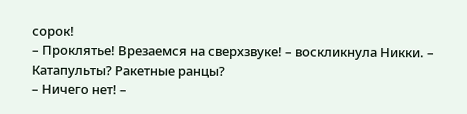сорок!
– Проклятье! Врезаемся на сверхзвуке! – воскликнула Никки. – Катапульты? Ракетные ранцы?
– Ничего нет! –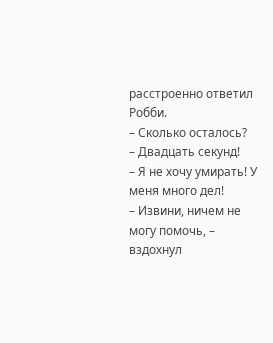расстроенно ответил Робби.
– Сколько осталось?
– Двадцать секунд!
– Я не хочу умирать! У меня много дел!
– Извини, ничем не могу помочь, – вздохнул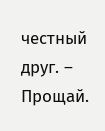честный друг. – Прощай.